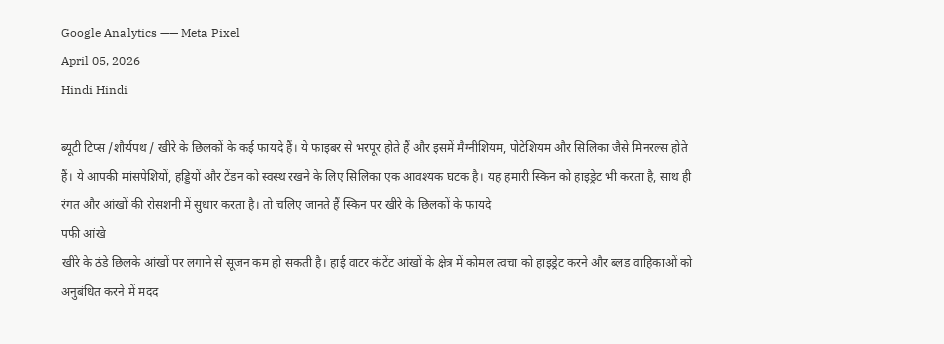Google Analytics —— Meta Pixel
April 05, 2026
Hindi Hindi

ब्यूटी टिप्स /शौर्यपथ / खीरे के छिलकों के कई फायदे हैं। ये फाइबर से भरपूर होते हैं और इसमें मैग्नीशियम, पोटेशियम और सिलिका जैसे मिनरल्स होते हैं। ये आपकी मांसपेशियों, हड्डियों और टेंडन को स्वस्थ रखने के लिए सिलिका एक आवश्यक घटक है। यह हमारी स्किन को हाइड्रेट भी करता है, साथ ही रंगत और आंखों की रोसशनी में सुधार करता है। तो चलिए जानते हैं स्किन पर खीरे के छिलकों के फायदे
पफी आंखे
खीरे के ठंडे छिलके आंखों पर लगाने से सूजन कम हो सकती है। हाई वाटर कंटेंट आंखों के क्षेत्र में कोमल त्वचा को हाइड्रेट करने और ब्लड वाहिकाओं को अनुबंधित करने में मदद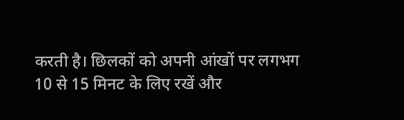करती है। छिलकों को अपनी आंखों पर लगभग 10 से 15 मिनट के लिए रखें और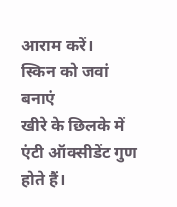आराम करें।
स्किन को जवां बनाएं
खीरे के छिलके में एंटी ऑक्सीडेंट गुण होते हैं।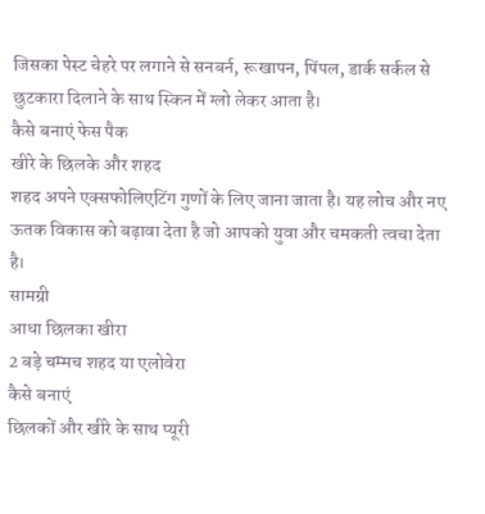जिसका पेस्ट चेहरे पर लगाने से सनबर्न, रूखापन, पिंपल, डार्क सर्कल से छुटकारा दिलाने के साथ स्किन में ग्लो लेकर आता है।
कैसे बनाएं फेस पैक
खीरे के छिलके और शहद
शहद अपने एक्सफोलिएटिंग गुणों के लिए जाना जाता है। यह लोच और नए ऊतक विकास को बढ़ावा देता है जो आपको युवा और चमकती त्वचा देता है।
सामग्री
आधा छिलका खीरा
2 बड़े चम्मच शहद या एलोवेरा
कैसे बनाएं
छिलकों और खीरे के साथ प्यूरी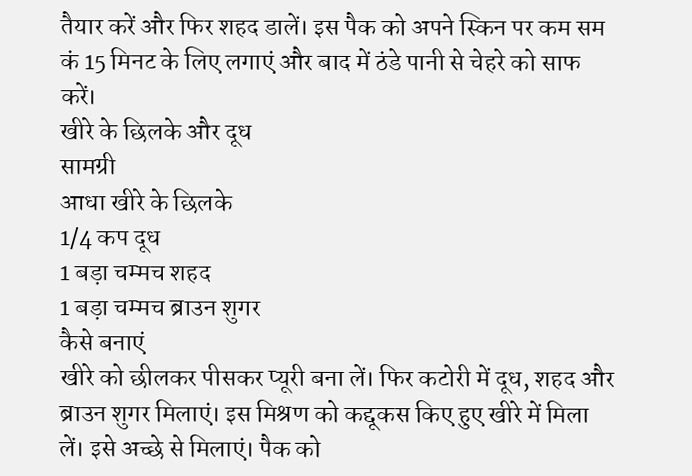तैयार करें और फिर शहद डालें। इस पैक को अपने स्किन पर कम सम कं 15 मिनट के लिए लगाएं और बाद में ठंडे पानी से चेहरे को साफ करें।
खीरे के छिलके और दूध
सामग्री
आधा खीरे के छिलके
1/4 कप दूध
1 बड़ा चम्मच शहद
1 बड़ा चम्मच ब्राउन शुगर
कैसे बनाएं
खीरे को छीलकर पीसकर प्यूरी बना लें। फिर कटोरी में दूध, शहद और ब्राउन शुगर मिलाएं। इस मिश्रण को कद्दूकस किए हुए खीरे में मिला लें। इसे अच्छे से मिलाएं। पैक को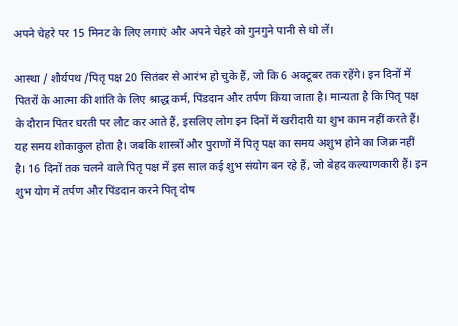अपने चेहरे पर 15 मिनट के लिए लगाएं और अपने चेहरे को गुनगुने पानी से धो लें।

आस्था / शौर्यपथ /पितृ पक्ष 20 सितंबर से आरंभ हो चुके हैं, जो कि 6 अक्टूबर तक रहेंगे। इन दिनों में पितरों के आत्मा की शांति के लिए श्राद्ध कर्म, पिंडदान और तर्पण किया जाता है। मान्यता है कि पितृ पक्ष के दौरान पितर धरती पर लौट कर आते हैं, इसलिए लोग इन दिनों में खरीदारी या शुभ काम नहीं करते हैं। यह समय शोकाकुल होता है। जबकि शास्त्रों और पुराणों में पितृ पक्ष का समय अशुभ होने का जिक्र नहीं है। 16 दिनों तक चलने वाले पितृ पक्ष में इस साल कई शुभ संयोग बन रहे हैं, जो बेहद कल्याणकारी हैं। इन शुभ योग में तर्पण और पिंडदान करने पितृ दोष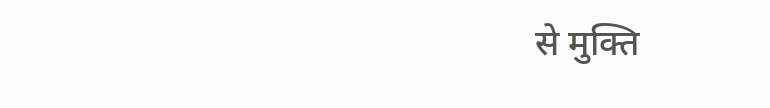से मुक्ति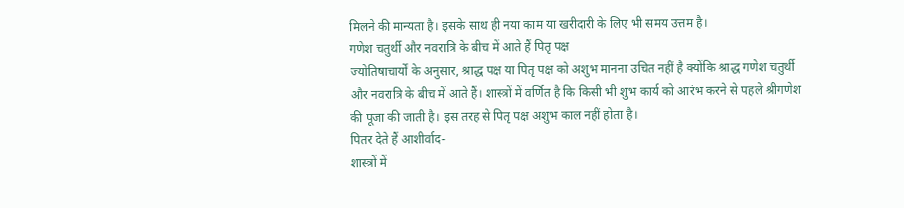मिलने की मान्यता है। इसके साथ ही नया काम या खरीदारी के लिए भी समय उत्तम है।
गणेश चतुर्थी और नवरात्रि के बीच में आते हैं पितृ पक्ष
ज्योतिषाचार्यों के अनुसार, श्राद्ध पक्ष या पितृ पक्ष को अशुभ मानना उचित नहीं है क्योंकि श्राद्ध गणेश चतुर्थी और नवरात्रि के बीच में आते हैं। शास्त्रों में वर्णित है कि किसी भी शुभ कार्य को आरंभ करने से पहले श्रीगणेश की पूजा की जाती है। इस तरह से पितृ पक्ष अशुभ काल नहीं होता है।
पितर देते हैं आशीर्वाद-
शास्त्रों में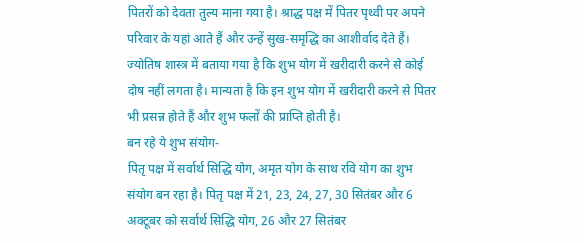पितरों को देवता तुल्य माना गया है। श्राद्ध पक्ष में पितर पृथ्वी पर अपने परिवार के यहां आते हैं और उन्हें सुख-समृद्धि का आशीर्वाद देते हैं। ज्योतिष शास्त्र में बताया गया है कि शुभ योग में खरीदारी करने से कोई दोष नहीं लगता है। मान्यता है कि इन शुभ योग में खरीदारी करने से पितर भी प्रसन्न होते हैं और शुभ फलों की प्राप्ति होती है।
बन रहे ये शुभ संयोग-
पितृ पक्ष में सर्वार्थ सिद्धि योग, अमृत योग के साथ रवि योग का शुभ संयोग बन रहा है। पितृ पक्ष में 21, 23, 24, 27, 30 सितंबर और 6 अक्टूबर को सर्वार्थ सिद्धि योग, 26 और 27 सितंबर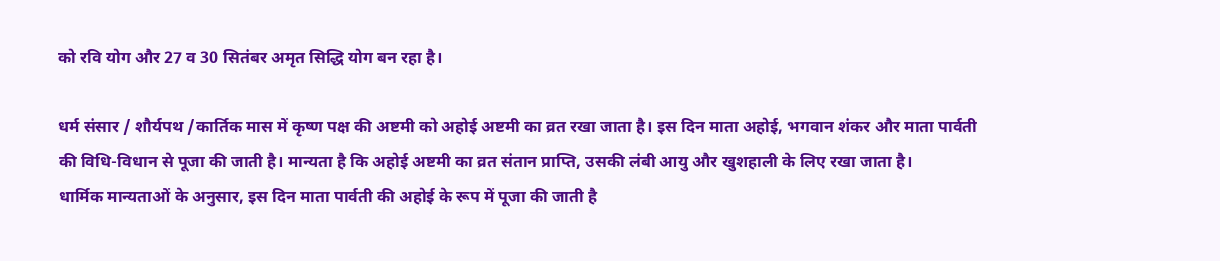को रवि योग और 27 व 30 सितंबर अमृत सिद्धि योग बन रहा है।

धर्म संसार / शौर्यपथ /कार्तिक मास में कृष्ण पक्ष की अष्टमी को अहोई अष्टमी का व्रत रखा जाता है। इस दिन माता अहोई, भगवान शंकर और माता पार्वती की विधि-विधान से पूजा की जाती है। मान्यता है कि अहोई अष्टमी का व्रत संतान प्राप्ति, उसकी लंबी आयु और खुशहाली के लिए रखा जाता है।
धार्मिक मान्यताओं के अनुसार, इस दिन माता पार्वती की अहोई के रूप में पूजा की जाती है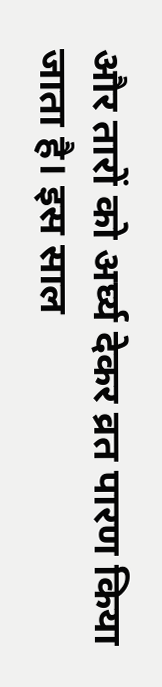और तारों को अर्घ्य देकर व्रत पारण किया जाता है। इस साल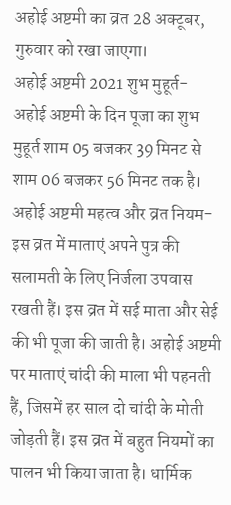अहोई अष्टमी का व्रत 28 अक्टूबर, गुरुवार को रखा जाएगा।
अहोई अष्टमी 2021 शुभ मुहूर्त-
अहोई अष्टमी के दिन पूजा का शुभ मुहूर्त शाम 05 बजकर 39 मिनट से शाम 06 बजकर 56 मिनट तक है।
अहोई अष्टमी महत्व और व्रत नियम-
इस व्रत में माताएं अपने पुत्र की सलामती के लिए निर्जला उपवास रखती हैं। इस व्रत में सई माता और सेई की भी पूजा की जाती है। अहोई अष्टमी पर माताएं चांदी की माला भी पहनती हैं, जिसमें हर साल दो चांदी के मोती जोड़ती हैं। इस व्रत में बहुत नियमों का पालन भी किया जाता है। धार्मिक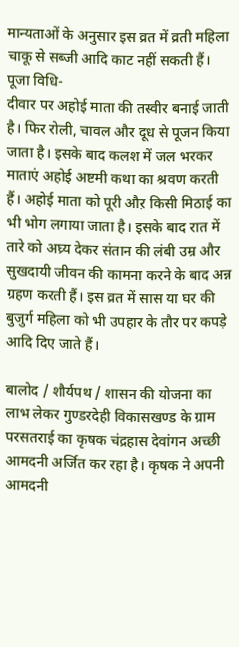मान्यताओं के अनुसार इस व्रत में व्रती महिला चाकू से सब्जी आदि काट नहीं सकती हैं।
पूजा विधि-
दीवार पर अहोई माता की तस्वीर बनाई जाती है। फिर रोली, चावल और दूध से पूजन किया जाता है। इसके बाद कलश में जल भरकर माताएं अहोई अष्टमी कथा का श्रवण करती हैं। अहोई माता को पूरी औऱ किसी मिठाई का भी भोग लगाया जाता है। इसके बाद रात में तारे को अघ्र्य देकर संतान की लंबी उम्र और सुखदायी जीवन की कामना करने के बाद अन्न ग्रहण करती हैं। इस व्रत में सास या घर की बुजुर्ग महिला को भी उपहार के तौर पर कपड़े आदि दिए जाते हैं।

बालोद / शौर्यपथ / शासन की योजना का लाभ लेकर गुण्डरदेही विकासखण्ड के ग्राम परसतराई का कृषक चंद्रहास देवांगन अच्छी आमदनी अर्जित कर रहा है। कृषक ने अपनी आमदनी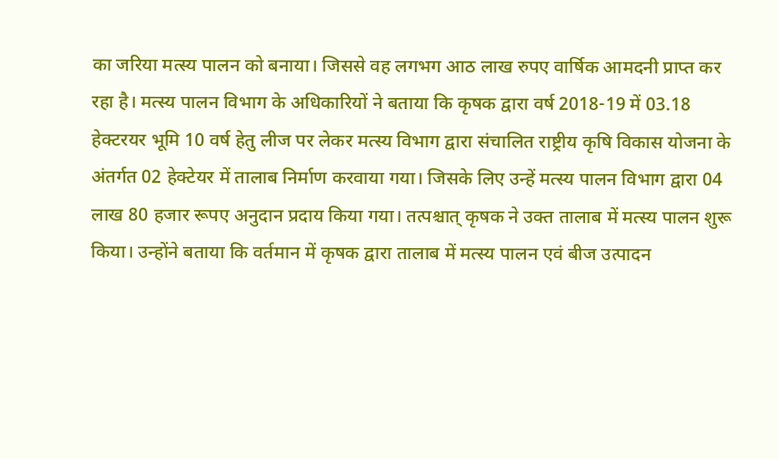का जरिया मत्स्य पालन को बनाया। जिससे वह लगभग आठ लाख रुपए वार्षिक आमदनी प्राप्त कर रहा है। मत्स्य पालन विभाग के अधिकारियों ने बताया कि कृषक द्वारा वर्ष 2018-19 में 03.18 हेक्टरयर भूमि 10 वर्ष हेतु लीज पर लेकर मत्स्य विभाग द्वारा संचालित राष्ट्रीय कृषि विकास योजना के अंतर्गत 02 हेक्टेयर में तालाब निर्माण करवाया गया। जिसके लिए उन्हें मत्स्य पालन विभाग द्वारा 04 लाख 80 हजार रूपए अनुदान प्रदाय किया गया। तत्पश्चात् कृषक ने उक्त तालाब में मत्स्य पालन शुरू किया। उन्होंने बताया कि वर्तमान में कृषक द्वारा तालाब में मत्स्य पालन एवं बीज उत्पादन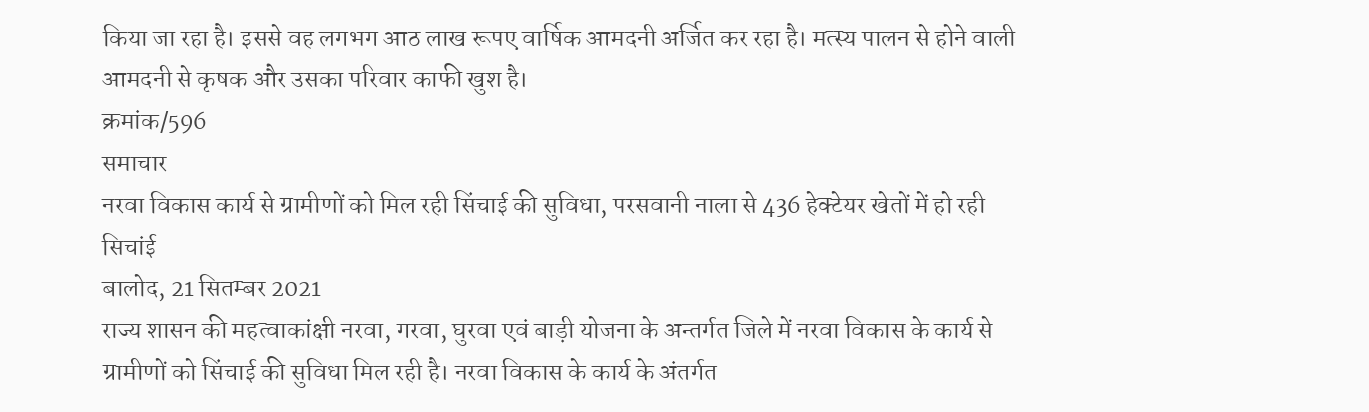किया जा रहा है। इससे वह लगभग आठ लाख रूपए वार्षिक आमदनी अर्जित कर रहा है। मत्स्य पालन से होने वाली आमदनी से कृषक और उसका परिवार काफी खुश है।
क्रमांक/596
समाचार
नरवा विकास कार्य से ग्रामीणों को मिल रही सिंचाई की सुविधा, परसवानी नाला से 436 हेक्टेयर खेतों में हो रही सिचांई
बालोद, 21 सितम्बर 2021
राज्य शासन की महत्वाकांक्षी नरवा, गरवा, घुरवा एवं बाड़ी योजना के अन्तर्गत जिले में नरवा विकास के कार्य से ग्रामीणों को सिंचाई की सुविधा मिल रही है। नरवा विकास के कार्य के अंतर्गत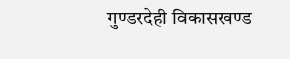गुण्डरदेही विकासखण्ड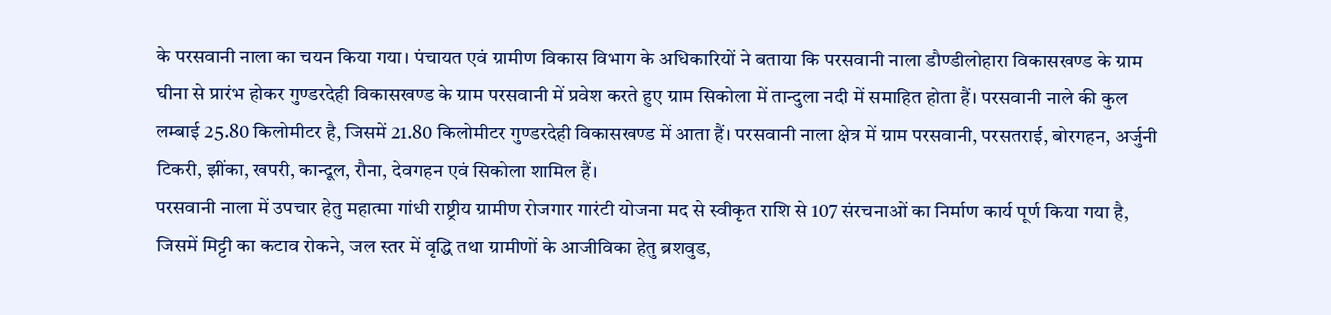के परसवानी नाला का चयन किया गया। पंचायत एवं ग्रामीण विकास विभाग के अधिकारियों ने बताया कि परसवानी नाला डौण्डीलोहारा विकासखण्ड के ग्राम घीना से प्रारंभ होकर गुण्डरदेही विकासखण्ड के ग्राम परसवानी में प्रवेश करते हुए ग्राम सिकोला में तान्दुला नदी में समाहित होता हैं। परसवानी नाले की कुल लम्बाई 25.80 किलोमीटर है, जिसमें 21.80 किलोमीटर गुण्डरदेही विकासखण्ड में आता हैं। परसवानी नाला क्षेत्र में ग्राम परसवानी, परसतराई, बोरगहन, अर्जुनी टिकरी, झींका, खपरी, कान्दूल, रौना, देवगहन एवं सिकोला शामिल हैं।
परसवानी नाला में उपचार हेतु महात्मा गांधी राष्ट्रीय ग्रामीण रोजगार गारंटी योजना मद से स्वीकृत राशि से 107 संरचनाओं का निर्माण कार्य पूर्ण किया गया है, जिसमें मिट्टी का कटाव रोकने, जल स्तर में वृद्धि तथा ग्रामीणों के आजीविका हेतु ब्रशवुड,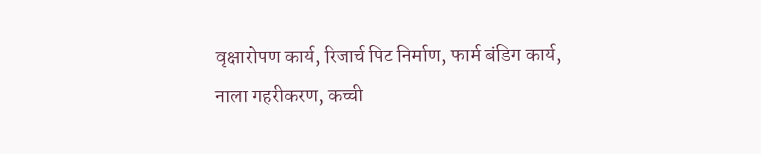वृक्षारोपण कार्य, रिजार्च पिट निर्माण, फार्म बंडिग कार्य, नाला गहरीकरण, कच्ची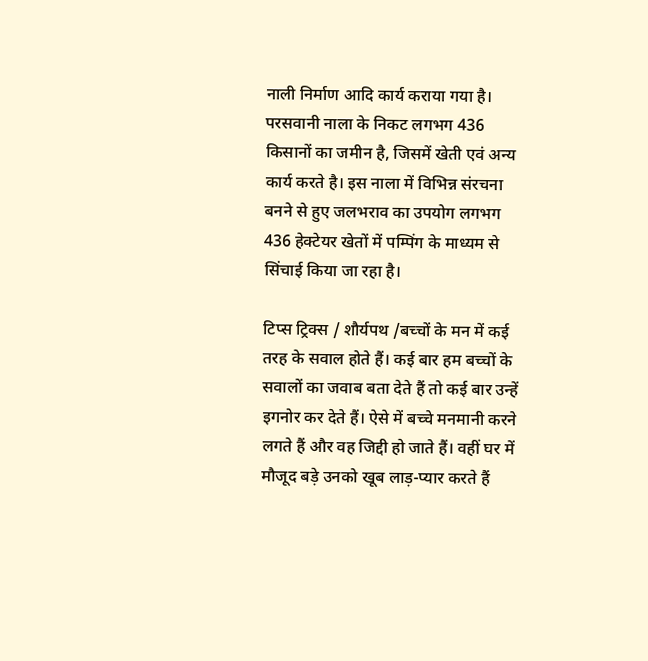नाली निर्माण आदि कार्य कराया गया है। परसवानी नाला के निकट लगभग 436 किसानों का जमीन है, जिसमें खेती एवं अन्य कार्य करते है। इस नाला में विभिन्न संरचना बनने से हुए जलभराव का उपयोग लगभग 436 हेक्टेयर खेतों में पम्पिंग के माध्यम से सिंचाई किया जा रहा है।

टिप्स ट्रिक्स / शौर्यपथ /बच्चों के मन में कई तरह के सवाल होते हैं। कई बार हम बच्चों के सवालों का जवाब बता देते हैं तो कई बार उन्हें इगनोर कर देते हैं। ऐसे में बच्चे मनमानी करने लगते हैं और वह जिद्दी हो जाते हैं। वहीं घर में मौजूद बड़े उनको खूब लाड़-प्यार करते हैं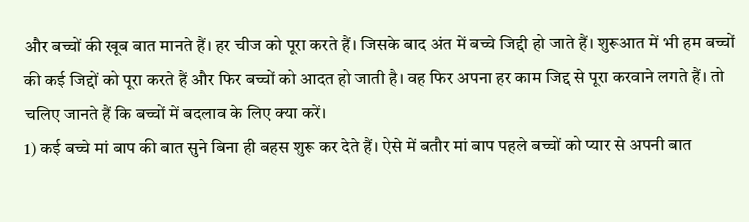और बच्चों की खूब बात मानते हैं। हर चीज को पूरा करते हैं। जिसके बाद अंत में बच्चे जिद्दी हो जाते हैं। शुरूआत में भी हम बच्चों की कई जिद्दों को पूरा करते हैं और फिर बच्चों को आदत हो जाती है। वह फिर अपना हर काम जिद्द से पूरा करवाने लगते हैं। तो चलिए जानते हैं कि बच्चों में बदलाव के लिए क्या करें।
1) कई बच्चे मां बाप की बात सुने बिना ही बहस शुरू कर देते हैं। ऐसे में बतौर मां बाप पहले बच्चों को प्यार से अपनी बात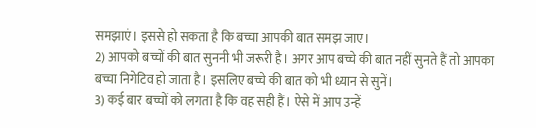समझाएं। इससे हो सकता है कि बच्चा आपकी बात समझ जाए।
2) आपको बच्चों की बात सुननी भी जरूरी है। अगर आप बच्चे की बात नहीं सुनते हैं तो आपका बच्चा निगेटिव हो जाता है। इसलिए बच्चे की बात को भी ध्यान से सुनें।
3) कई बार बच्चों को लगता है कि वह सही हैं। ऐसे में आप उन्हें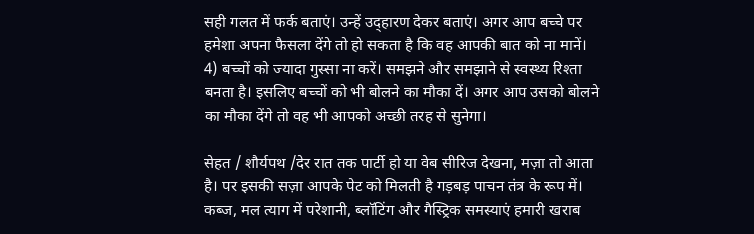सही गलत में फर्क बताएं। उन्हें उद्हारण देकर बताएं। अगर आप बच्चे पर हमेशा अपना फैसला देंगे तो हो सकता है कि वह आपकी बात को ना मानें।
4) बच्चों को ज्यादा गुस्सा ना करें। समझने और समझाने से स्वस्थ्य रिश्ता बनता है। इसलिए बच्चों को भी बोलने का मौका दें। अगर आप उसको बोलने का मौका देंगे तो वह भी आपको अच्छी तरह से सुनेगा।

सेहत / शौर्यपथ /देर रात तक पार्टी हो या वेब सीरिज देखना, मज़ा तो आता है। पर इसकी सज़ा आपके पेट को मिलती है गड़बड़ पाचन तंत्र के रूप में। कब्ज, मल त्याग में परेशानी, ब्लॉटिंग और गैस्ट्रिक समस्याएं हमारी खराब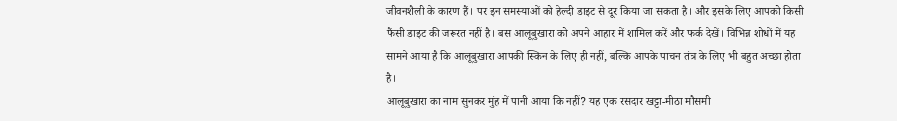जीवनशैली के कारण हैं। पर इन समस्याओं को हेल्दी डाइट से दूर किया जा सकता है। और इसके लिए आपको किसी फैंसी डाइट की जरूरत नहीं है। बस आलूबुखारा को अपने आहार में शामिल करें और फर्क देखें। विभिन्न शोधों में यह सामने आया है कि आलूबुखारा आपकी स्किन के लिए ही नहीं, बल्कि आपके पाचन तंत्र के लिए भी बहुत अच्छा होता है।
आलूबुखारा का नाम सुनकर मुंह में पानी आया कि नहीं? यह एक रसदार खट्टा-मीठा मौसमी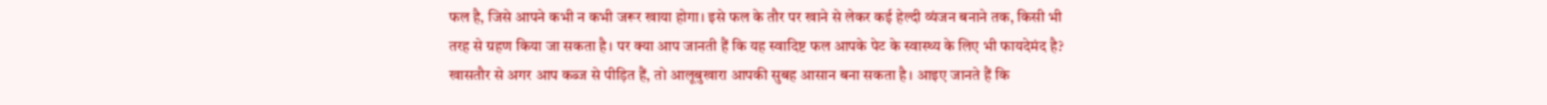फल है, जिसे आपने कभी न कभी जरूर खाया होगा। इसे फल के तौर पर खाने से लेकर कई हेल्दी व्यंजन बनाने तक, किसी भी तरह से ग्रहण किया जा सकता है। पर क्या आप जानती हैं कि यह स्वादिष्ट फल आपके पेट के स्वास्थ्य के लिए भी फायदेमंद है? खासतौर से अगर आप कब्ज से पीड़ित हैं, तो आलूबुखारा आपकी सुबह आसान बना सकता है। आइए जानते हैं कि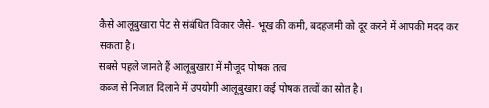कैसे आलूबुखारा पेट से संबंधित विकार जैसे- भूख की कमी, बदहजमी को दूर करने में आपकी मदद कर सकता है।
सबसे पहले जानते हैं आलूबुखारा में मौजूद पोषक तत्व
कब्ज से निजात दिलाने में उपयोगी आलूबुखारा कई पोषक तत्वों का स्रोत है।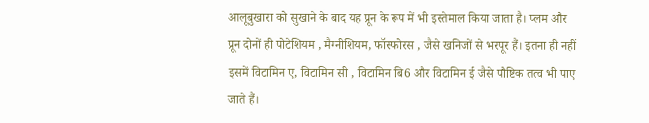आलूबुखारा को सुखाने के बाद यह प्रून के रूप में भी इस्तेमाल किया जाता है। प्लम और प्रून दोनों ही पोटेशियम , मैग्नीशियम, फॉस्फोरस , जैसे खनिजों से भरपूर हैं। इतना ही नहीं इसमें विटामिन ए, विटामिन सी , विटामिन बि6 और विटामिन ई जैसे पौष्टिक तत्व भी पाए जाते हैं।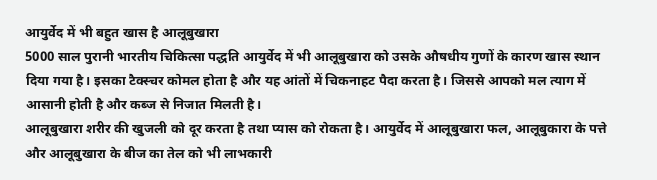आयुर्वेद में भी बहुत खास है आलूबुखारा
5000 साल पुरानी भारतीय चिकित्सा पद्धति आयुर्वेद में भी आलूबुखारा को उसके औषधीय गुणों के कारण खास स्थान दिया गया है। इसका टैक्स्चर कोमल होता है और यह आंतों में चिकनाहट पैदा करता है। जिससे आपको मल त्याग में आसानी होती है और कब्ज से निजात मिलती है।
आलूबुखारा शरीर की खुजली को दूर करता है तथा प्यास को रोकता है। आयुर्वेद में आलूबुखारा फल, आलूबुकारा के पत्ते और आलूबुखारा के बीज का तेल को भी लाभकारी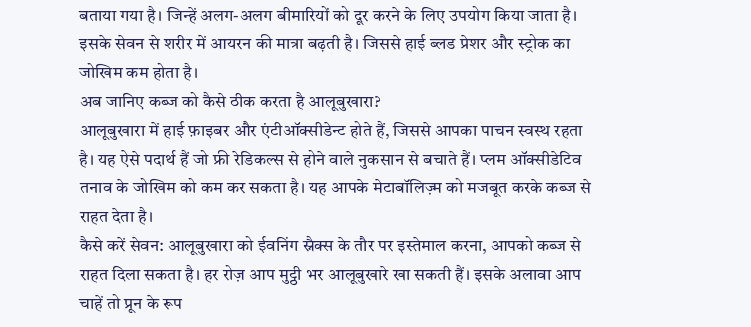बताया गया है। जिन्हें अलग-अलग बीमारियों को दूर करने के लिए उपयोग किया जाता है। इसके सेवन से शरीर में आयरन की मात्रा बढ़ती है। जिससे हाई ब्लड प्रेशर और स्ट्रोक का जोखिम कम होता है।
अब जानिए कब्ज को कैसे ठीक करता है आलूबुखारा?
आलूबुखारा में हाई फ़ाइबर और एंटीऑक्सीडेन्ट होते हैं, जिससे आपका पाचन स्वस्थ रहता है। यह ऐसे पदार्थ हैं जो फ्री रेडिकल्स से होने वाले नुकसान से बचाते हैं। प्लम ऑक्सीडेटिव तनाव के जोखिम को कम कर सकता है। यह आपके मेटाबॉलिज़्म को मजबूत करके कब्ज से राहत देता है।
कैसे करें सेवन: आलूबुखारा को ईवनिंग स्नैक्स के तौर पर इस्तेमाल करना, आपको कब्ज से राहत दिला सकता है। हर रोज़ आप मुट्ठी भर आलूबुखारे खा सकती हैं। इसके अलावा आप चाहें तो प्रून के रूप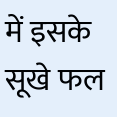में इसके सूखे फल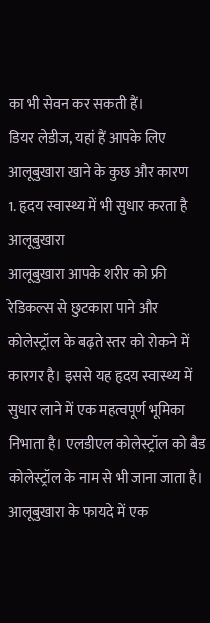का भी सेवन कर सकती हैं।
डियर लेडीज, यहां हैं आपके लिए आलूबुखारा खाने के कुछ और कारण
1. हृदय स्वास्थ्य में भी सुधार करता है आलूबुखारा
आलूबुखारा आपके शरीर को फ्री रेडिकल्स से छुटकारा पाने और कोलेस्ट्रॉल के बढ़ते स्तर को रोकने में कारगर है। इससे यह हृदय स्वास्थ्य में सुधार लाने में एक महत्वपूर्ण भूमिका निभाता है। एलडीएल कोलेस्ट्रॉल को बैड कोलेस्ट्रॉल के नाम से भी जाना जाता है। आलूबुखारा के फायदे में एक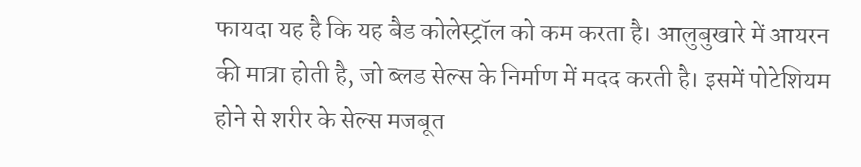फायदा यह है कि यह बैड कोलेस्ट्रॉल को कम करता है। आलुबुखारे में आयरन की मात्रा होती है, जो ब्लड सेल्स के निर्माण में मदद करती है। इसमें पोटेशियम होने से शरीर के सेल्स मजबूत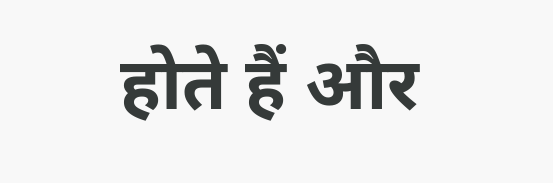होते हैं और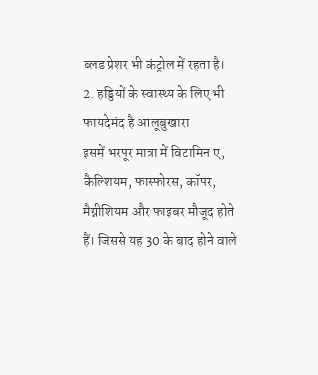ब्लड प्रेशर भी कंट्रोल में रहता है।
2. हड्डियों के स्वास्थ्य के लिए भी फायदेमंद है आलूबुखारा
इसमें भरपूर मात्रा में विटामिन ए, कैल्शियम, फास्फोरस, कॉपर, मैग्नीशियम और फाइबर मौजूद होते हैं। जिससे यह 30 के बाद होने वाले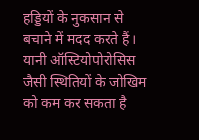हड्डियों के नुकसान से बचाने में मदद करते हैं। यानी ऑस्टियोपोरोसिस जैसी स्थितियों के जोखिम को कम कर सकता है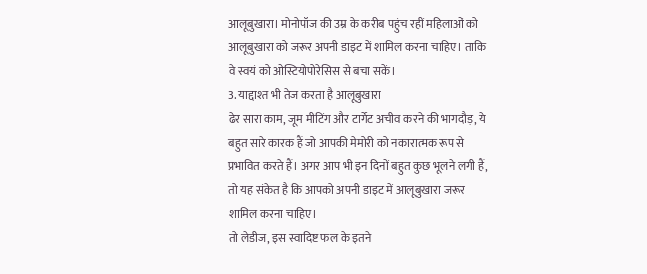आलूबुखारा। मोनोपॉज की उम्र के करीब पहुंच रहीं महिलाओं को आलूबुखारा को जरूर अपनी डाइट में शामिल करना चाहिए। ताकि वे स्वयं को ओस्टियोपोरेसिस से बचा सकें।
3. याद्दाश्त भी तेज करता है आलूबुखारा
ढेर सारा काम, जूम मीटिंग और टार्गेट अचीव करने की भागदौड़, ये बहुत सारे कारक हैं जो आपकी मेमोरी को नकारात्मक रूप से प्रभावित करते हैं। अगर आप भी इन दिनों बहुत कुछ भूलने लगी हैं, तो यह संकेत है कि आपको अपनी डाइट में आलूबुखारा जरूर शामिल करना चाहिए।
तो लेडीज, इस स्वादिष्ट फल के इतने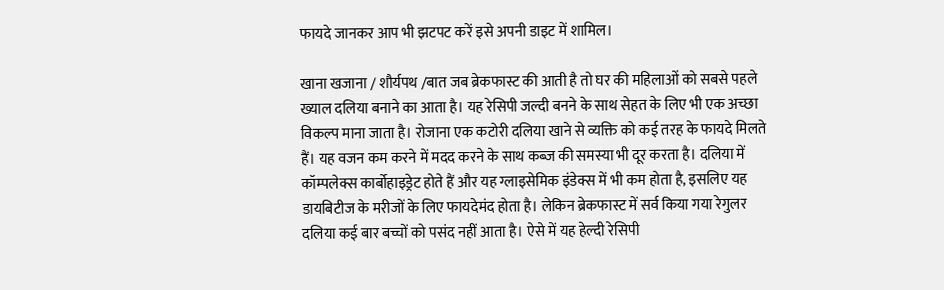फायदे जानकर आप भी झटपट करें इसे अपनी डाइट में शामिल।

खाना खजाना / शौर्यपथ /बात जब ब्रेकफास्ट की आती है तो घर की महिलाओं को सबसे पहले ख्याल दलिया बनाने का आता है। यह रेसिपी जल्दी बनने के साथ सेहत के लिए भी एक अच्छा विकल्प माना जाता है। रोजाना एक कटोरी दलिया खाने से व्यक्ति को कई तरह के फायदे मिलते हैं। यह वजन कम करने में मदद करने के साथ कब्ज की समस्या भी दूर करता है। दलिया में कॉम्पलेक्स कार्बोहाइड्रेट होते हैं और यह ग्लाइसेमिक इंडेक्स में भी कम होता है, इसलिए यह डायबिटीज के मरीजों के लिए फायदेमंद होता है। लेकिन ब्रेकफास्ट में सर्व किया गया रेगुलर दलिया कई बार बच्चों को पसंद नहीं आता है। ऐसे में यह हेल्दी रेसिपी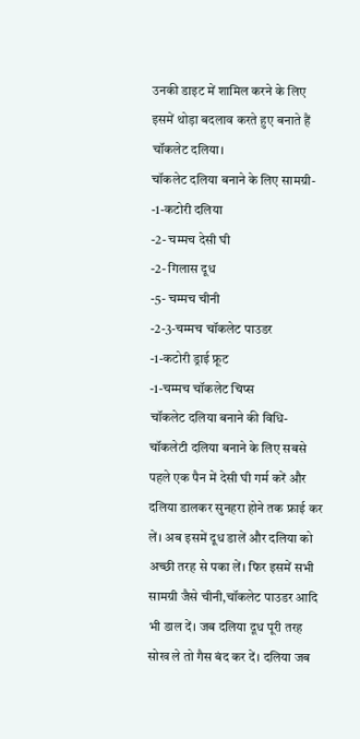उनकी डाइट में शामिल करने के लिए इसमें थोड़ा बदलाव करते हुए बनाते हैं चॉकलेट दलिया।
चॉकलेट दलिया बनाने के लिए सामग्री-
-1-कटोरी दलिया
-2- चम्मच देसी घी
-2- गिलास दूध
-5- चम्मच चीनी
-2-3-चम्मच चॉकलेट पाउडर
-1-कटोरी ड्राई फ्रूट
-1-चम्मच चॉकलेट चिप्स
चॉकलेट दलिया बनाने की विधि-
चॉकलेटी दलिया बनाने के लिए सबसे पहले एक पैन में देसी घी गर्म करें और दलिया डालकर सुनहरा होने तक फ्राई कर लें। अब इसमें दूध डालें और दलिया को अच्छी तरह से पका लें। फिर इसमें सभी सामग्री जैसे चीनी,चॉकलेट पाउडर आदि भी डाल दें। जब दलिया दूध पूरी तरह सोख ले तो गैस बंद कर दें। दलिया जब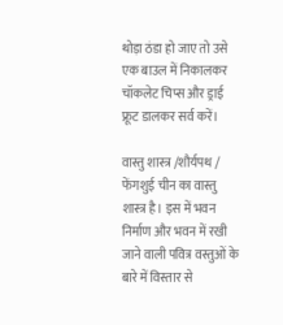थोड़ा ठंडा हो जाए तो उसे एक बाउल में निकालकर चॉकलेट चिप्स और ड्राई फ्रूट डालकर सर्व करें।

वास्तु शास्त्र /शौर्यपथ / फेंगशुई चीन का वास्तु शास्त्र है। इस में भवन निर्माण और भवन में रखी जाने वाली पवित्र वस्तुओं के बारे में विस्तार से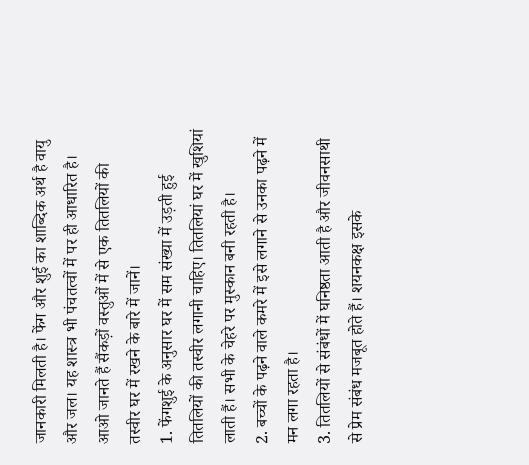जानकारी मिलती है। फेंग और शुई का शाब्दिक अर्थ है वायु और जल। यह शास्त्र भी पंचतत्वों में पर ही आधारित है। आओ जानते हैं सैंकड़ों वस्तुओं में से एक तितलियों की तस्वीर घर में रखने के बारे में जानें।
1. फेंगशुई के अनुसार घर में सम संख्या में उड़ती हुई तितलियों की तस्वीर लगानी चाहिए। तितलियां घर में खुशियां लाती हैं। सभी के चेहरे पर मुस्कान बनी रहती है।
2. बच्चों के पढ़ने वाले कमरे में इसे लगाने से उनका पढ़ने में मन लगा रहता है।
3. तितलियों से संबंधों में घनिष्ठता आती है और जीवनसाथी से प्रेम संबंध मजबूत होते हैं। शयनकक्ष इसके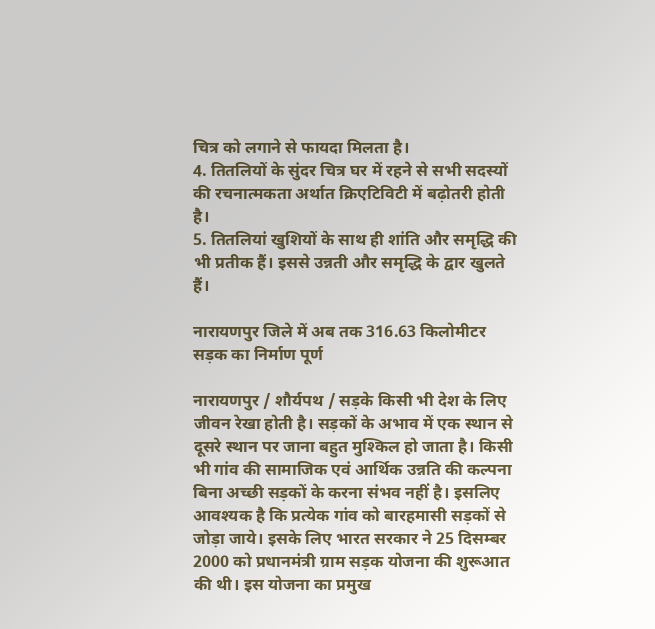चित्र को लगाने से फायदा मिलता है।
4. तितलियों के सुंदर चित्र घर में रहने से सभी सदस्यों की रचनात्मकता अर्थात क्रिएटिविटी में बढ़ोतरी होती है।
5. तितलियां खुशियों के साथ ही शांति और समृद्धि की भी प्रतीक हैं। इससे उन्नती और समृद्धि के द्वार खुलते हैं।

नारायणपुर जिले में अब तक 316.63 किलोमीटर सड़क का निर्माण पूर्ण

नारायणपुर / शौर्यपथ / सड़के किसी भी देश के लिए जीवन रेखा होती है। सड़कों के अभाव में एक स्थान से दूसरे स्थान पर जाना बहुत मुश्किल हो जाता है। किसी भी गांव की सामाजिक एवं आर्थिक उन्नति की कल्पना बिना अच्छी सड़कों के करना संभव नहीं है। इसलिए आवश्यक है कि प्रत्येक गांव को बारहमासी सड़कों से जोड़ा जाये। इसके लिए भारत सरकार ने 25 दिसम्बर 2000 को प्रधानमंत्री ग्राम सड़क योजना की शुरूआत की थी। इस योजना का प्रमुख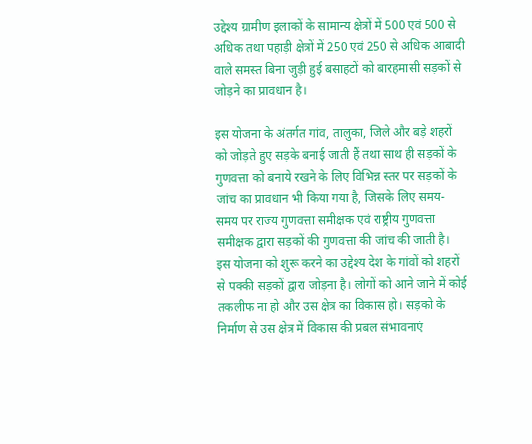उद्देश्य ग्रामीण इलाकों के सामान्य क्षेत्रों में 500 एवं 500 से अधिक तथा पहाड़ी क्षेत्रों में 250 एवं 250 से अधिक आबादी वाले समस्त बिना जुड़ी हुई बसाहटों को बारहमासी सड़कों से जोड़ने का प्रावधान है।

इस योजना के अंतर्गत गांव, तालुका, जिले और बड़े शहरों को जोड़ते हुए सड़के बनाई जाती हैं तथा साथ ही सड़कों के गुणवत्ता को बनाये रखने के लिए विभिन्न स्तर पर सड़कों के जांच का प्रावधान भी किया गया है, जिसके लिए समय-समय पर राज्य गुणवत्ता समीक्षक एवं राष्ट्रीय गुणवत्ता समीक्षक द्वारा सड़कों की गुणवत्ता की जांच की जाती है। इस योजना को शुरू करने का उद्देश्य देश के गांवों को शहरों से पक्की सड़कों द्वारा जोड़ना है। लोगों को आने जाने में कोई तकलीफ ना हो और उस क्षेत्र का विकास हो। सड़को के निर्माण से उस क्षेत्र में विकास की प्रबल संभावनाएं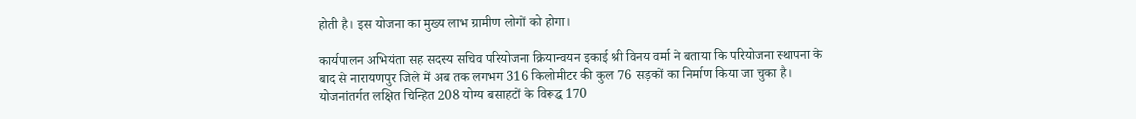होती है। इस योजना का मुख्य लाभ ग्रामीण लोगों को होगा।

कार्यपालन अभियंता सह सदस्य सचिव परियोजना क्रियान्वयन इकाई श्री विनय वर्मा ने बताया कि परियोजना स्थापना के बाद से नारायणपुर जिले में अब तक लगभग 316 किलोमीटर की कुल 76 सड़कों का निर्माण किया जा चुका है। योजनांतर्गत लक्षित चिन्हित 208 योग्य बसाहटों के विरूद्ध 170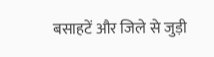बसाहटें और जिले से जुड़ी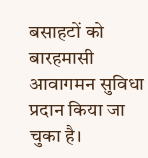बसाहटों को बारहमासी आवागमन सुविधा प्रदान किया जा चुका है।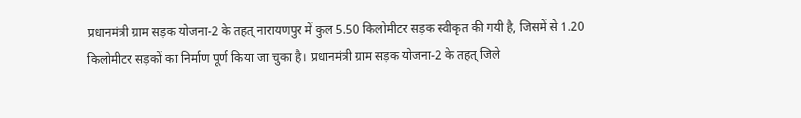प्रधानमंत्री ग्राम सड़क योजना-2 के तहत् नारायणपुर में कुल 5.50 किलोमीटर सड़क स्वीकृत की गयी है, जिसमें से 1.20 किलोमीटर सड़कों का निर्माण पूर्ण किया जा चुका है। प्रधानमंत्री ग्राम सड़क योजना-2 के तहत् जिले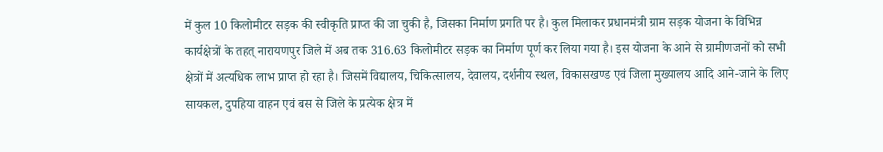में कुल 10 किलोमीटर सड़क की स्वीकृति प्राप्त की जा चुकी है, जिसका निर्माण प्रगति पर है। कुल मिलाकर प्रधानमंत्री ग्राम सड़क योजना के विभिन्न कार्यक्षेत्रों के तहत् नारायणपुर जिले में अब तक 316.63 किलोमीटर सड़क का निर्माण पूर्ण कर लिया गया है। इस योजना के आने से ग्रामीणजनों को सभी क्षेत्रों में अत्यधिक लाभ प्राप्त हो रहा है। जिसमें विद्यालय, चिकित्सालय, देवालय, दर्शनीय स्थल, विकासखण्ड एवं जिला मुख्यालय आदि आने-जाने के लिए सायकल, दुपहिया वाहन एवं बस से जिले के प्रत्येक क्षेत्र में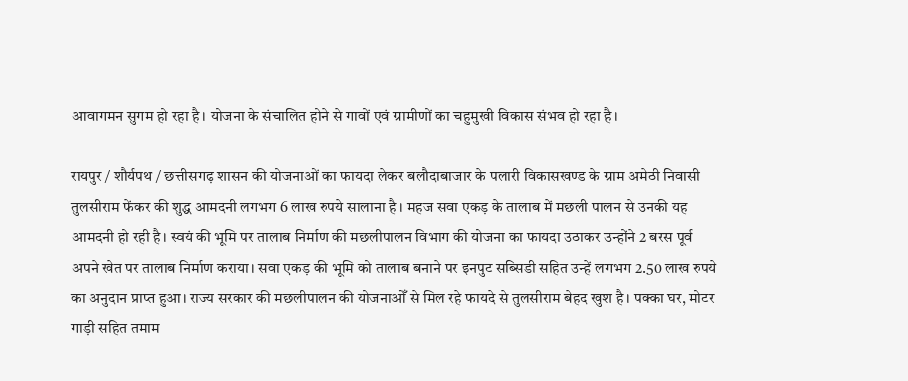आवागमन सुगम हो रहा है। योजना के संचालित होने से गावों एवं ग्रामीणों का चहुमुखी विकास संभव हो रहा है।

रायपुर / शौर्यपथ / छत्तीसगढ़ शासन की योजनाओं का फायदा लेकर बलौदाबाजार के पलारी विकासखण्ड के ग्राम अमेठी निवासी तुलसीराम फेंकर की शुद्ध आमदनी लगभग 6 लाख रुपये सालाना है। महज सवा एकड़ के तालाब में मछली पालन से उनकी यह आमदनी हो रही है। स्वयं की भूमि पर तालाब निर्माण की मछलीपालन विभाग की योजना का फायदा उठाकर उन्होंने 2 बरस पूर्व अपने खेत पर तालाब निर्माण कराया। सवा एकड़ की भूमि को तालाब बनाने पर इनपुट सब्सिडी सहित उन्हें लगभग 2.50 लाख रुपये का अनुदान प्राप्त हुआ। राज्य सरकार की मछलीपालन की योजनाओँ से मिल रहे फायदे से तुलसीराम बेहद खुश है। पक्का घर, मोटर गाड़ी सहित तमाम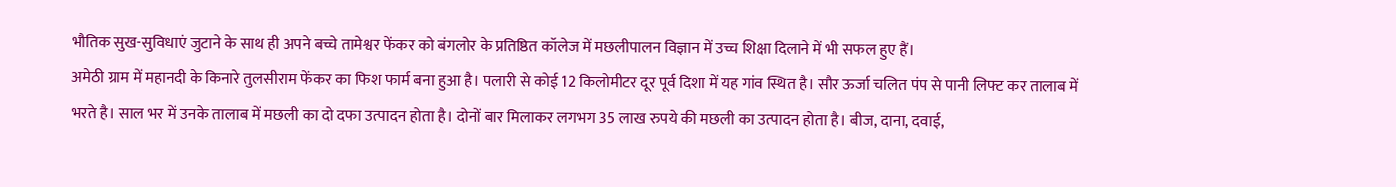भौतिक सुख-सुविधाएं जुटाने के साथ ही अपने बच्चे तामेश्वर फेंकर को बंगलोर के प्रतिष्ठित कॉलेज में मछलीपालन विज्ञान में उच्च शिक्षा दिलाने में भी सफल हुए हैं।
अमेठी ग्राम में महानदी के किनारे तुलसीराम फेंकर का फिश फार्म बना हुआ है। पलारी से कोई 12 किलोमीटर दूर पूर्व दिशा में यह गांव स्थित है। सौर ऊर्जा चलित पंप से पानी लिफ्ट कर तालाब में भरते है। साल भर में उनके तालाब में मछली का दो दफा उत्पादन होता है। दोनों बार मिलाकर लगभग 35 लाख रुपये की मछली का उत्पादन होता है। बीज, दाना, दवाई,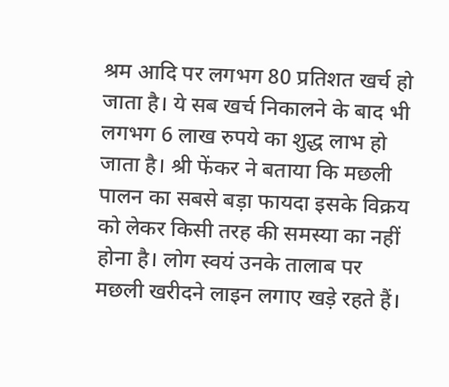श्रम आदि पर लगभग 80 प्रतिशत खर्च हो जाता है। ये सब खर्च निकालने के बाद भी लगभग 6 लाख रुपये का शुद्ध लाभ हो जाता है। श्री फेंकर ने बताया कि मछली पालन का सबसे बड़ा फायदा इसके विक्रय को लेकर किसी तरह की समस्या का नहीं होना है। लोग स्वयं उनके तालाब पर मछली खरीदने लाइन लगाए खड़े रहते हैं।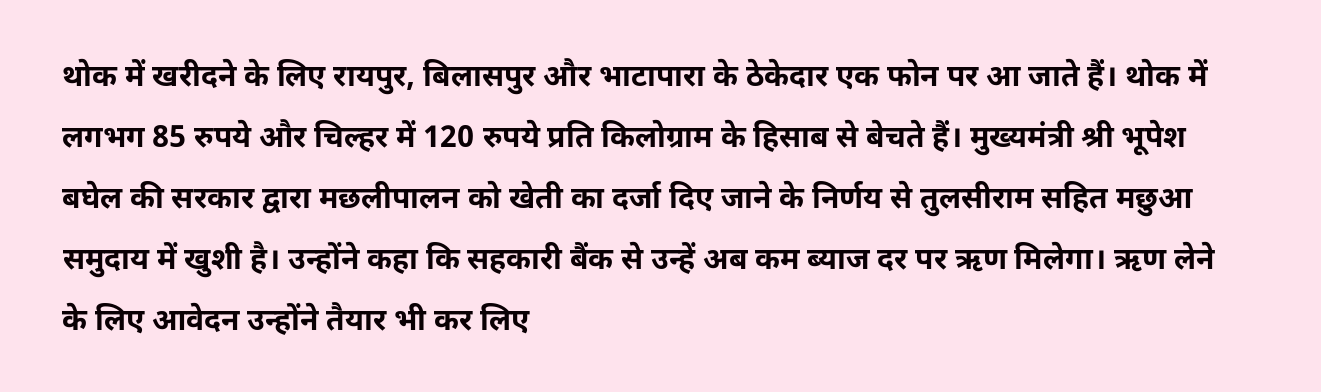थोक में खरीदने के लिए रायपुर, बिलासपुर और भाटापारा के ठेकेदार एक फोन पर आ जाते हैं। थोक में लगभग 85 रुपये और चिल्हर में 120 रुपये प्रति किलोग्राम के हिसाब से बेचते हैं। मुख्यमंत्री श्री भूपेश बघेल की सरकार द्वारा मछलीपालन को खेती का दर्जा दिए जाने के निर्णय से तुलसीराम सहित मछुआ समुदाय में खुशी है। उन्होंने कहा कि सहकारी बैंक से उन्हें अब कम ब्याज दर पर ऋण मिलेगा। ऋण लेने के लिए आवेदन उन्होंने तैयार भी कर लिए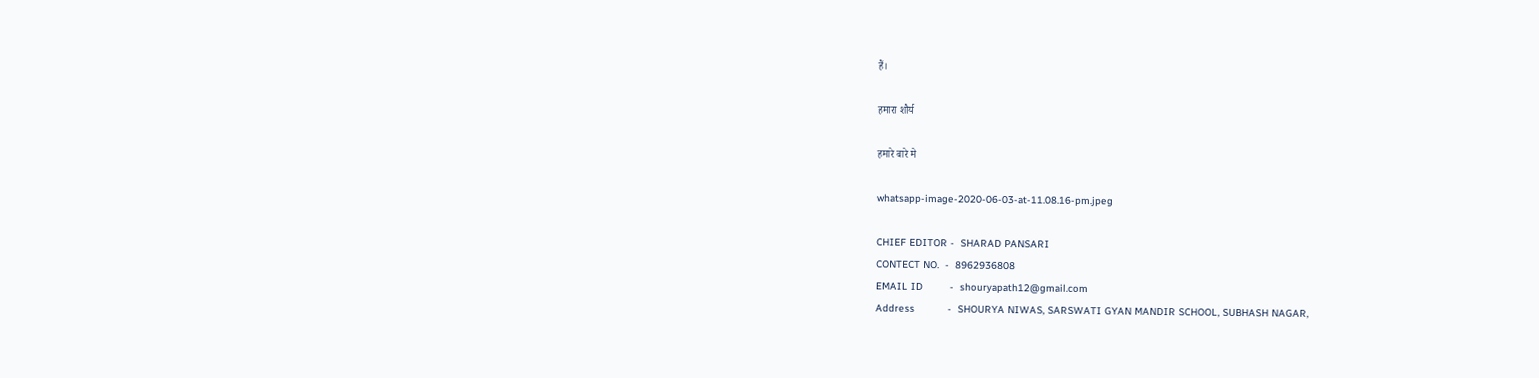हैं।

हमारा शौर्य

हमारे बारे मे

whatsapp-image-2020-06-03-at-11.08.16-pm.jpeg

CHIEF EDITOR -  SHARAD PANSARI
CONTECT NO.  -  8962936808
EMAIL ID         -  shouryapath12@gmail.com
Address           -  SHOURYA NIWAS, SARSWATI GYAN MANDIR SCHOOL, SUBHASH NAGAR,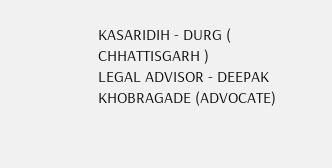KASARIDIH - DURG ( CHHATTISGARH )
LEGAL ADVISOR - DEEPAK KHOBRAGADE (ADVOCATE)